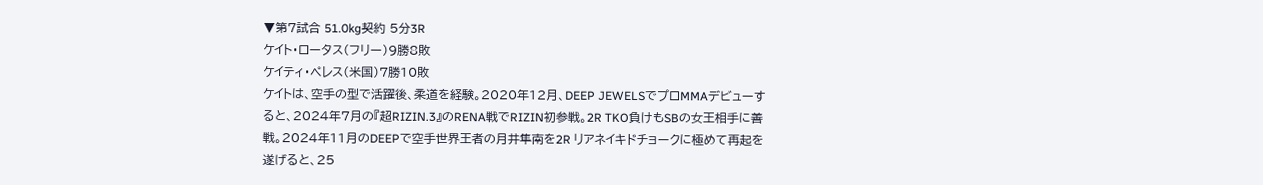▼第7試合 51.0kg契約 5分3R
ケイト・ロータス(フリー)9勝8敗
ケイティ・ペレス(米国)7勝10敗
ケイトは、空手の型で活躍後、柔道を経験。2020年12月、DEEP JEWELSでプロMMAデビューすると、2024年7月の『超RIZIN.3』のRENA戦でRIZIN初参戦。2R TKO負けもSBの女王相手に善戦。2024年11月のDEEPで空手世界王者の月井隼南を2R リアネイキドチョークに極めて再起を遂げると、25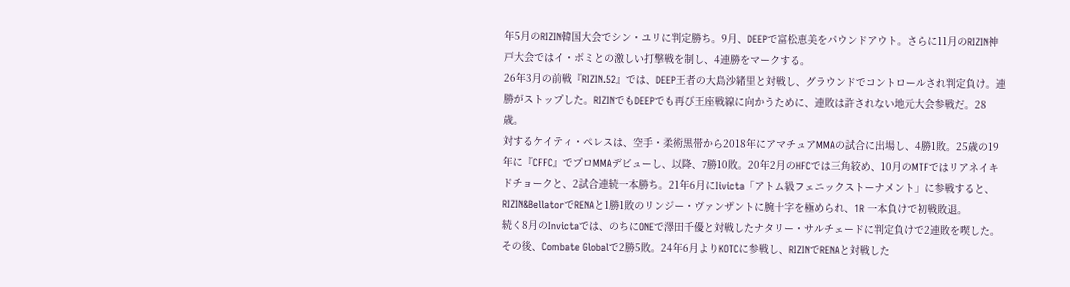年5月のRIZIN韓国大会でシン・ユリに判定勝ち。9月、DEEPで富松恵美をパウンドアウト。さらに11月のRIZIN神戸大会ではイ・ボミとの激しい打撃戦を制し、4連勝をマークする。
26年3月の前戦『RIZIN.52』では、DEEP王者の大島沙緒里と対戦し、グラウンドでコントロールされ判定負け。連勝がストップした。RIZINでもDEEPでも再び王座戦線に向かうために、連敗は許されない地元大会参戦だ。28歳。
対するケイティ・ペレスは、空手・柔術黒帯から2018年にアマチュアMMAの試合に出場し、4勝1敗。25歳の19年に『CFFC』でプロMMAデビューし、以降、7勝10敗。20年2月のHFCでは三角絞め、10月のMTFではリアネイキドチョークと、2試合連続一本勝ち。21年6月にIivicta「アトム級フェニックストーナメント」に参戦すると、RIZIN&BellatorでRENAと1勝1敗のリンジー・ヴァンザントに腕十字を極められ、1R 一本負けで初戦敗退。
続く8月のInvictaでは、のちにONEで澤田千優と対戦したナタリー・サルチェードに判定負けで2連敗を喫した。その後、Combate Globalで2勝5敗。24年6月よりKOTCに参戦し、RIZINでRENAと対戦した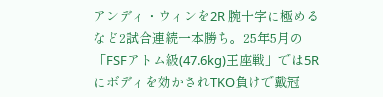アンディ・ウィンを2R 腕十字に極めるなど2試合連続一本勝ち。25年5月の「FSFアトム級(47.6kg)王座戦」では5Rにボディを効かされTKO負けで戴冠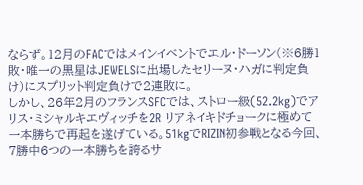ならず。12月のFACではメインイベントでエル・ドーソン(※6勝1敗・唯一の黒星はJEWELSに出場したセリーヌ・ハガに判定負け)にスプリット判定負けで2連敗に。
しかし、26年2月のフランスSFCでは、ストロー級(52.2kg)でアリス・ミシャルキエヴィッチを2R リアネイキドチョークに極めて一本勝ちで再起を遂げている。51kgでRIZIN初参戦となる今回、7勝中6つの一本勝ちを誇るサ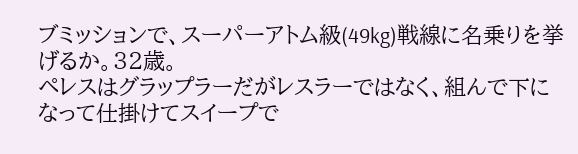ブミッションで、スーパーアトム級(49kg)戦線に名乗りを挙げるか。32歳。
ペレスはグラップラーだがレスラーではなく、組んで下になって仕掛けてスイープで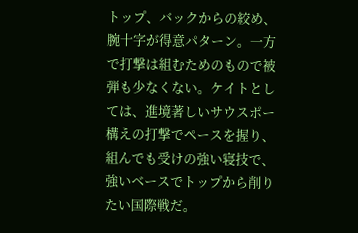トップ、バックからの絞め、腕十字が得意パターン。一方で打撃は組むためのもので被弾も少なくない。ケイトとしては、進境著しいサウスポー構えの打撃でペースを握り、組んでも受けの強い寝技で、強いベースでトップから削りたい国際戦だ。